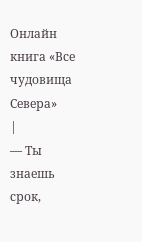Онлайн книга «Все чудовища Севера»
|
— Ты знаешь срок,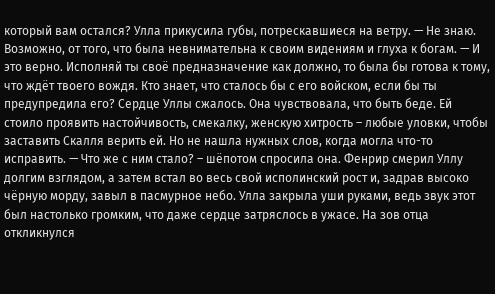который вам остался? Улла прикусила губы, потрескавшиеся на ветру. — Не знаю. Возможно, от того, что была невнимательна к своим видениям и глуха к богам. — И это верно. Исполняй ты своё предназначение как должно, то была бы готова к тому, что ждёт твоего вождя. Кто знает, что сталось бы с его войском, если бы ты предупредила его? Сердце Уллы сжалось. Она чувствовала, что быть беде. Ей стоило проявить настойчивость, смекалку, женскую хитрость – любые уловки, чтобы заставить Скалля верить ей. Но не нашла нужных слов, когда могла что-то исправить. — Что же с ним стало? – шёпотом спросила она. Фенрир смерил Уллу долгим взглядом, а затем встал во весь свой исполинский рост и, задрав высоко чёрную морду, завыл в пасмурное небо. Улла закрыла уши руками, ведь звук этот был настолько громким, что даже сердце затряслось в ужасе. На зов отца откликнулся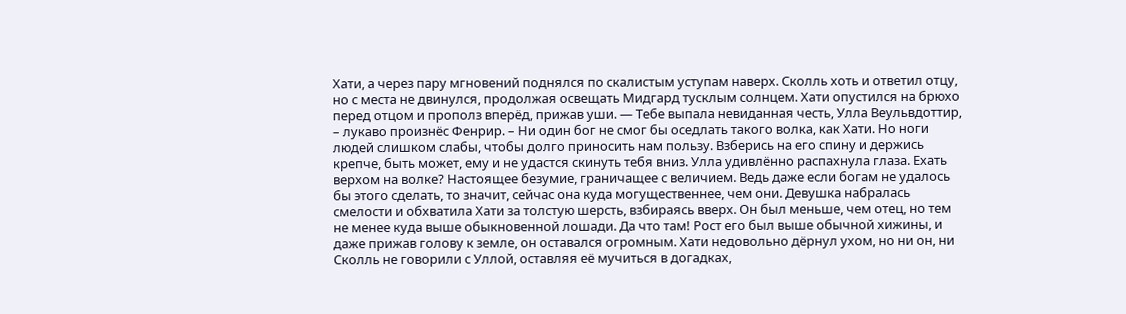Хати, а через пару мгновений поднялся по скалистым уступам наверх. Сколль хоть и ответил отцу, но с места не двинулся, продолжая освещать Мидгард тусклым солнцем. Хати опустился на брюхо перед отцом и прополз вперёд, прижав уши. — Тебе выпала невиданная честь, Улла Веульвдоттир, – лукаво произнёс Фенрир. – Ни один бог не смог бы оседлать такого волка, как Хати. Но ноги людей слишком слабы, чтобы долго приносить нам пользу. Взберись на его спину и держись крепче, быть может, ему и не удастся скинуть тебя вниз. Улла удивлённо распахнула глаза. Ехать верхом на волке? Настоящее безумие, граничащее с величием. Ведь даже если богам не удалось бы этого сделать, то значит, сейчас она куда могущественнее, чем они. Девушка набралась смелости и обхватила Хати за толстую шерсть, взбираясь вверх. Он был меньше, чем отец, но тем не менее куда выше обыкновенной лошади. Да что там! Рост его был выше обычной хижины, и даже прижав голову к земле, он оставался огромным. Хати недовольно дёрнул ухом, но ни он, ни Сколль не говорили с Уллой, оставляя её мучиться в догадках,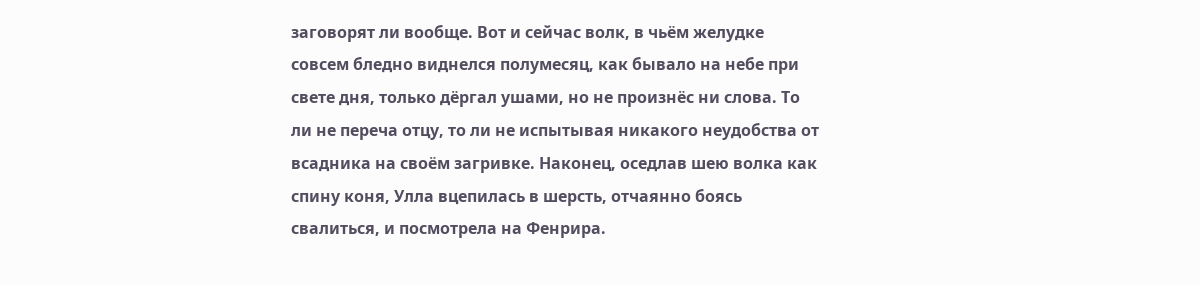заговорят ли вообще. Вот и сейчас волк, в чьём желудке совсем бледно виднелся полумесяц, как бывало на небе при свете дня, только дёргал ушами, но не произнёс ни слова. То ли не переча отцу, то ли не испытывая никакого неудобства от всадника на своём загривке. Наконец, оседлав шею волка как спину коня, Улла вцепилась в шерсть, отчаянно боясь свалиться, и посмотрела на Фенрира.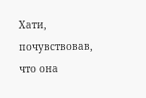Хати, почувствовав, что она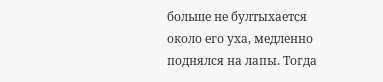больше не бултыхается около его уха, медленно поднялся на лапы. Тогда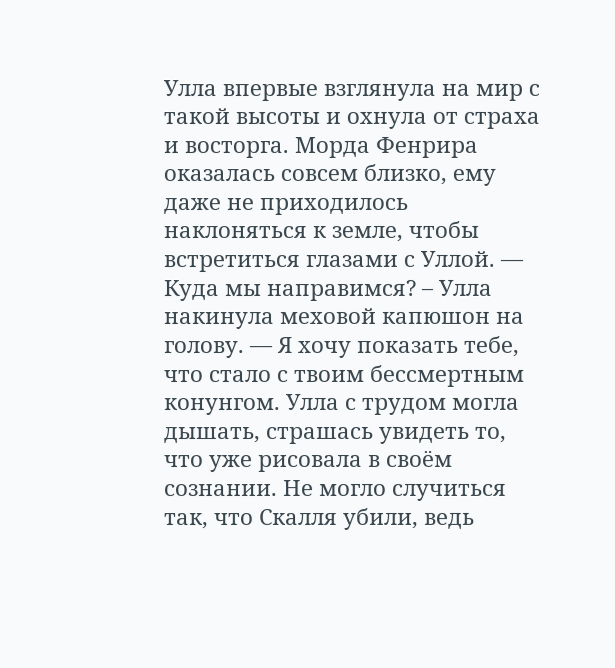Улла впервые взглянула на мир с такой высоты и охнула от страха и восторга. Морда Фенрира оказалась совсем близко, ему даже не приходилось наклоняться к земле, чтобы встретиться глазами с Уллой. — Куда мы направимся? – Улла накинула меховой капюшон на голову. — Я хочу показать тебе, что стало с твоим бессмертным конунгом. Улла с трудом могла дышать, страшась увидеть то, что уже рисовала в своём сознании. Не могло случиться так, что Скалля убили, ведь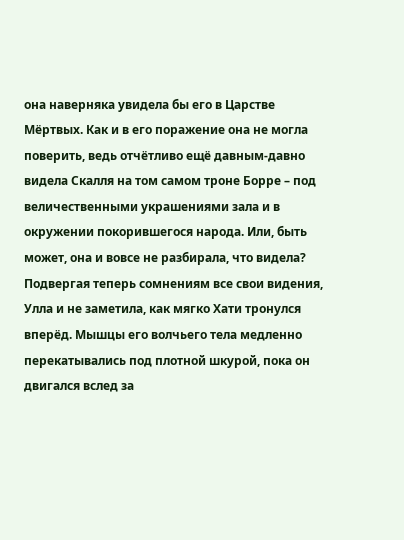она наверняка увидела бы его в Царстве Мёртвых. Как и в его поражение она не могла поверить, ведь отчётливо ещё давным-давно видела Скалля на том самом троне Борре – под величественными украшениями зала и в окружении покорившегося народа. Или, быть может, она и вовсе не разбирала, что видела? Подвергая теперь сомнениям все свои видения, Улла и не заметила, как мягко Хати тронулся вперёд. Мышцы его волчьего тела медленно перекатывались под плотной шкурой, пока он двигался вслед за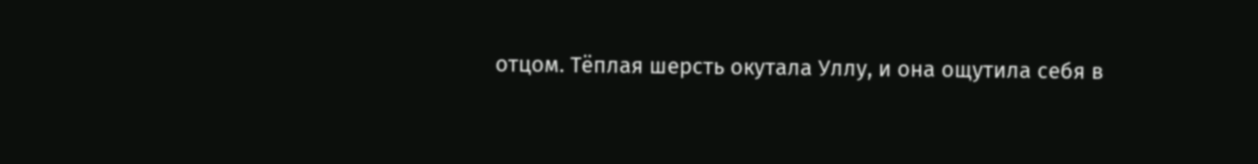отцом. Тёплая шерсть окутала Уллу, и она ощутила себя в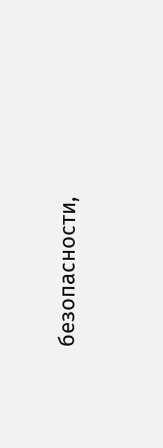безопасности,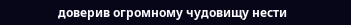доверив огромному чудовищу нести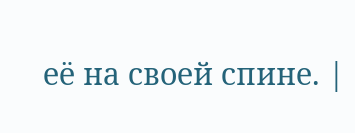её на своей спине. |